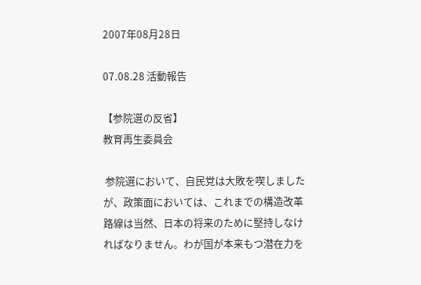2007年08月28日

07.08.28 活動報告

【参院選の反省】
教育再生委員会

 参院選において、自民党は大敗を喫しましたが、政策面においては、これまでの構造改革路線は当然、日本の将来のために堅持しなければなりません。わが国が本来もつ潜在力を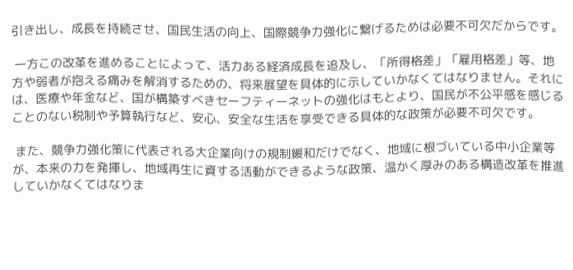引き出し、成長を持続させ、国民生活の向上、国際競争力強化に繋げるためは必要不可欠だからです。

 一方この改革を進めることによって、活力ある経済成長を追及し、「所得格差」「雇用格差」等、地方や弱者が抱える痛みを解消するための、将来展望を具体的に示していかなくてはなりません。それには、医療や年金など、国が構築すべきセーフティーネットの強化はもとより、国民が不公平感を感じることのない税制や予算執行など、安心、安全な生活を享受できる具体的な政策が必要不可欠です。

 また、競争力強化策に代表される大企業向けの規制緩和だけでなく、地域に根づいている中小企業等が、本来の力を発揮し、地域再生に資する活動ができるような政策、温かく厚みのある構造改革を推進していかなくてはなりま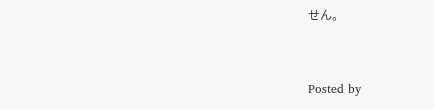せん。


Posted by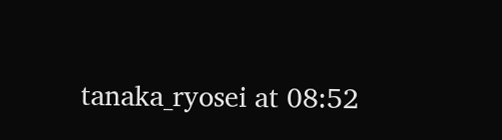tanaka_ryosei at 08:52